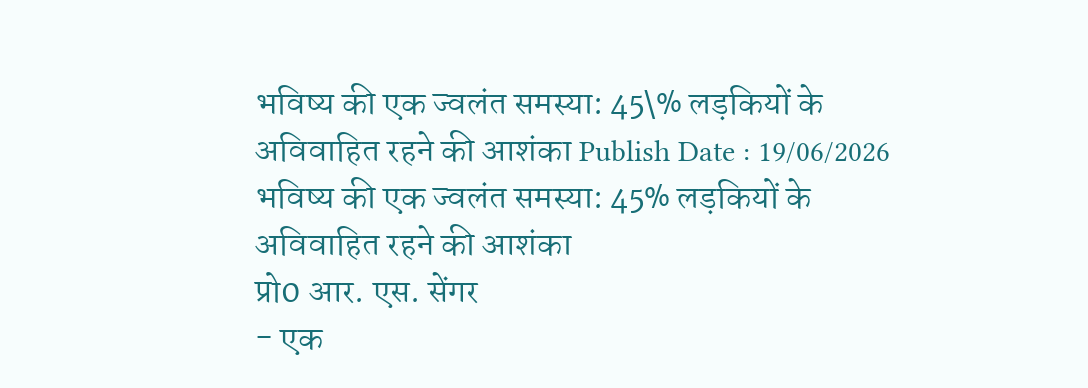भविष्य की एक ज्वलंत समस्या: 45\% लड़कियों के अविवाहित रहने की आशंका Publish Date : 19/06/2026
भविष्य की एक ज्वलंत समस्या: 45% लड़कियों के अविवाहित रहने की आशंका
प्रो0 आर. एस. सेंगर
- एक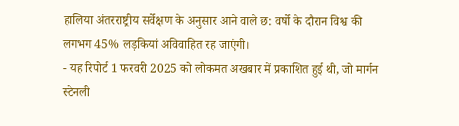हालिया अंतरराष्ट्रीय सर्वेक्षण के अनुसार आने वाले छ: वर्षो के दौरान विश्व की लगभग 45% लड़कियां अविवाहित रह जाएंगी।
- यह रिपोर्ट 1 फरवरी 2025 को लोकमत अखबार में प्रकाशित हुई थी, जो मार्गन स्टेनली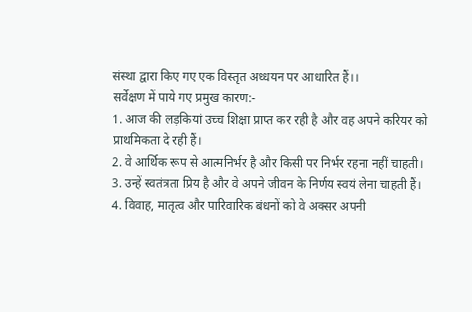संस्था द्वारा किए गए एक विस्तृत अध्धयन पर आधारित हैं।।
सर्वेक्षण में पाये गए प्रमुख कारण:-
1. आज की लड़कियां उच्च शिक्षा प्राप्त कर रही है और वह अपने करियर को प्राथमिकता दे रही हैं।
2. वे आर्थिक रूप से आत्मनिर्भर है और किसी पर निर्भर रहना नहीं चाहती।
3. उन्हें स्वतंत्रता प्रिय है और वे अपने जीवन के निर्णय स्वयं लेना चाहती हैं।
4. विवाह, मातृत्व और पारिवारिक बंधनों को वे अक्सर अपनी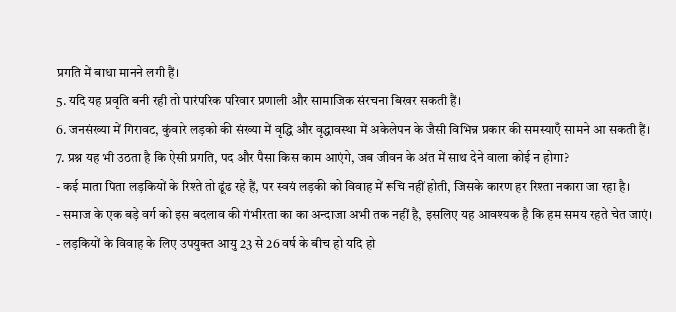प्रगति में बाधा मानने लगी हैं।
5. यदि यह प्रवृति बनी रही तो पारंपरिक परिवार प्रणाली और सामाजिक संरचना बिखर सकती हैं।
6. जनसंख्या में गिरावट, कुंवारे लड़को की संख्या में वृद्धि और वृद्धावस्था में अकेलेपन के जैसी विभिन्न प्रकार की समस्याएँ सामने आ सकती हैं।
7. प्रश्न यह भी उठता है कि ऐसी प्रगति, पद और पैसा किस काम आएंगे, जब जीवन के अंत में साथ देने वाला कोई न होगा?
- कई माता पिता लड़कियों के रिश्ते तो ढूंढ रहे हैं, पर स्वयं लड़की को विवाह में रूचि नहीं होती, जिसके कारण हर रिश्ता नकारा जा रहा है।
- समाज के एक बड़े वर्ग को इस बदलाव की गंभीरता का का अन्दाजा अभी तक नहीं है, इसलिए यह आवश्यक है कि हम समय रहते चेत जाएं।
- लड़कियों के विवाह के लिए उपयुक्त आयु 23 से 26 वर्ष के बीच हो यदि हो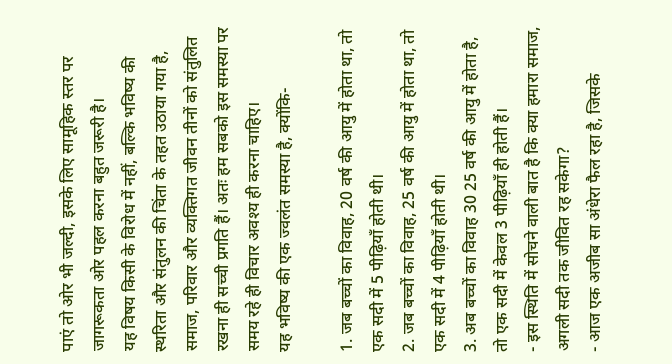पाएं तो ओर भी जल्दी, इसके लिए सामूहिक स्तर पर जागरूकता ओर पहल करना बहुत जरूरी है।
यह विषय किसी के विरोध में नहीं, बल्कि भविष्य की स्थरिता और संतुलन की चिंता के तहत उठाया गया है, समाज, परिवार और व्यक्तिगत जीवन तीनों को संतुलित रखना ही सच्ची प्रगति हैं। अतः हम सबको इस समस्या पर समय रहे ही विचार अवश्य ही करना चाहिए।
यह भविष्य की एक ज्वलंत समस्या है, क्योंकि-

1. जब बच्चों का विवाह, 20 वर्ष की आयु में होता था, तो एक सदी में 5 पीढ़ियाँ होती थी।
2. जब बच्चों का विवाह, 25 वर्ष की आयु में होता था, तो एक सदी में 4 पीढ़ियाँ होती थी।
3. अब बच्चों का विवाह 30 25 वर्ष की आयु में होता है, तो एक सदी में केवल 3 पीढ़ियाँ ही होती हैं।
- इस स्थिति में सोचने वाली बात है कि क्या हमारा समाज, अगली सदी तक जीवित रह सकेगा?
- आज एक अजीब सा अंधेरा फैल रहा है, जिसके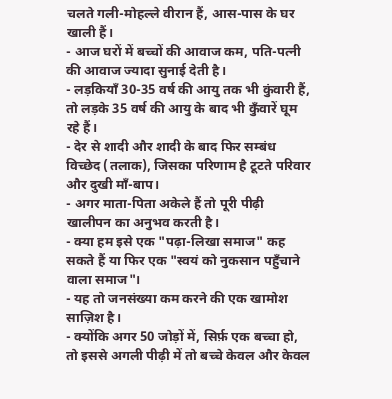चलते गली-मोहल्ले वीरान हैं, आस-पास के घर खाली हैं।
- आज घरों में बच्चों की आवाज कम, पति-पत्नी की आवाज ज्यादा सुनाई देती है।
- लड़कियाँ 30-35 वर्ष की आयु तक भी कुंवारी हैं, तो लड़के 35 वर्ष की आयु के बाद भी कुँवारें घूम रहे हैं।
- देर से शादी और शादी के बाद फिर सम्बंध विच्छेद (तलाक), जिसका परिणाम है टूटते परिवार और दुखी माँ-बाप।
- अगर माता-पिता अकेले हैं तो पूरी पीढ़ी खालीपन का अनुभव करती है।
- क्या हम इसे एक "पढ़ा-लिखा समाज" कह सकते हैं या फिर एक "स्वयं को नुकसान पहुँचाने वाला समाज"।
- यह तो जनसंख्या कम करने की एक खामोश साज़िश है।
- क्योंकि अगर 50 जोड़ों में, सिर्फ़ एक बच्चा हो, तो इससे अगली पीढ़ी में तो बच्चे केवल और केवल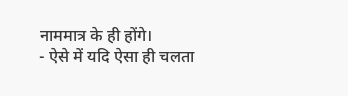नाममात्र के ही होंगे।
- ऐसे में यदि ऐसा ही चलता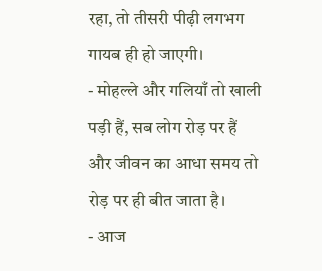रहा, तो तीसरी पीढ़ी लगभग गायब ही हो जाएगी।
- मोहल्ले और गलियाँ तो खाली पड़ी हैं, सब लोग रोड़ पर हैं और जीवन का आधा समय तो रोड़ पर ही बीत जाता है।
- आज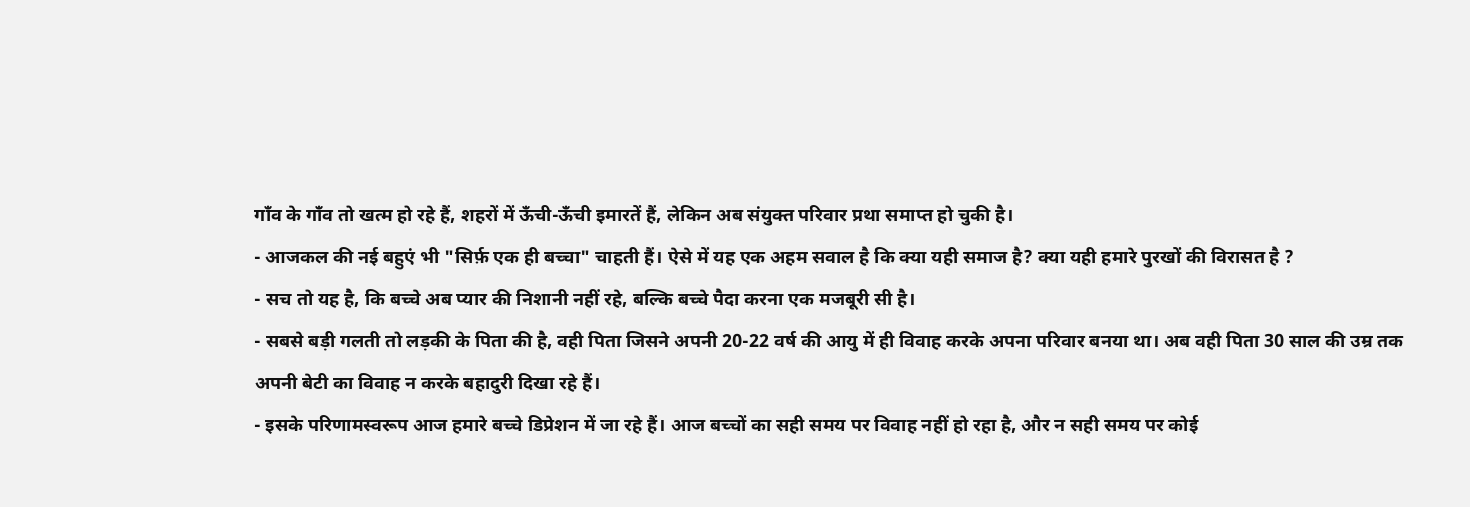गाँव के गाँव तो खत्म हो रहे हैं, शहरों में ऊँची-ऊँची इमारतें हैं, लेकिन अब संयुक्त परिवार प्रथा समाप्त हो चुकी है।
- आजकल की नई बहुएं भी "सिर्फ़ एक ही बच्चा" चाहती हैं। ऐसे में यह एक अहम सवाल है कि क्या यही समाज है? क्या यही हमारे पुरखों की विरासत है ?
- सच तो यह है, कि बच्चे अब प्यार की निशानी नहीं रहे, बल्कि बच्चे पैदा करना एक मजबूरी सी है।
- सबसे बड़ी गलती तो लड़की के पिता की है, वही पिता जिसने अपनी 20-22 वर्ष की आयु में ही विवाह करके अपना परिवार बनया था। अब वही पिता 30 साल की उम्र तक अपनी बेटी का विवाह न करके बहादुरी दिखा रहे हैं।
- इसके परिणामस्वरूप आज हमारे बच्चे डिप्रेशन में जा रहे हैं। आज बच्चों का सही समय पर विवाह नहीं हो रहा है, और न सही समय पर कोई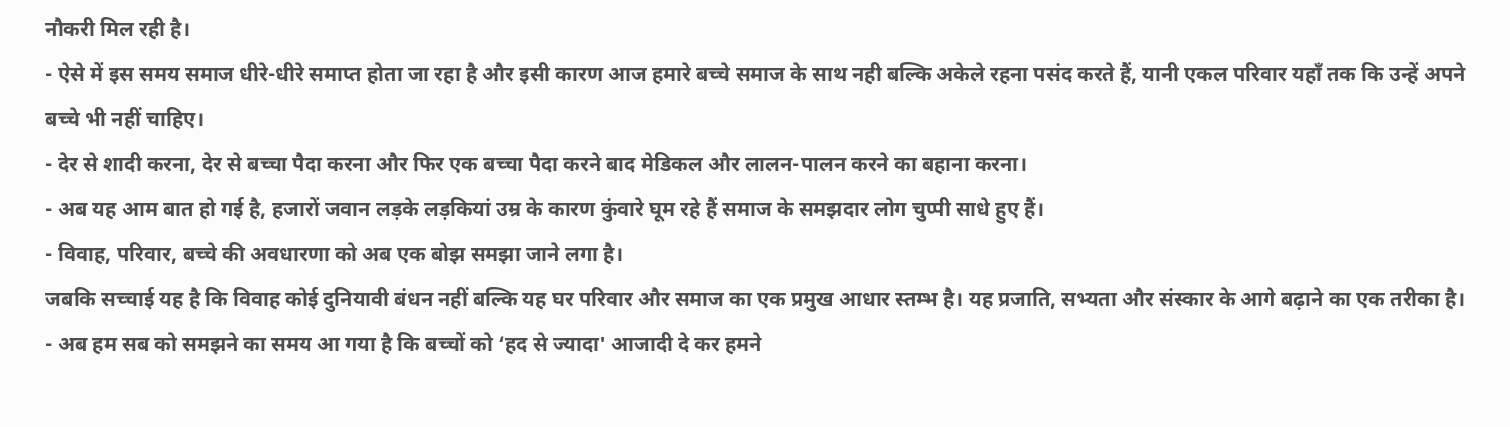नौकरी मिल रही है।
- ऐसे में इस समय समाज धीरे-धीरे समाप्त होता जा रहा है और इसी कारण आज हमारे बच्चे समाज के साथ नही बल्कि अकेले रहना पसंद करते हैं, यानी एकल परिवार यहाँ तक कि उन्हें अपने बच्चे भी नहीं चाहिए।
- देर से शादी करना, देर से बच्चा पैदा करना और फिर एक बच्चा पैदा करने बाद मेडिकल और लालन-पालन करने का बहाना करना।
- अब यह आम बात हो गई है, हजारों जवान लड़के लड़कियां उम्र के कारण कुंवारे घूम रहे हैं समाज के समझदार लोग चुप्पी साधे हुए हैं।
- विवाह, परिवार, बच्चे की अवधारणा को अब एक बोझ समझा जाने लगा है।
जबकि सच्चाई यह है कि विवाह कोई दुनियावी बंधन नहीं बल्कि यह घर परिवार और समाज का एक प्रमुख आधार स्तम्भ है। यह प्रजाति, सभ्यता और संस्कार के आगे बढ़ाने का एक तरीका है।
- अब हम सब को समझने का समय आ गया है कि बच्चों को ‘हद से ज्यादा' आजादी दे कर हमने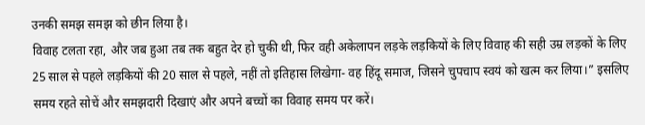उनकी समझ समझ को छीन लिया है।
विवाह टलता रहा, और जब हुआ तब तक बहुत देर हो चुकी थी, फिर वही अकेलापन लड़के लड़कियों के लिए विवाह की सही उम्र लड़कों के लिए 25 साल से पहले लड़कियों की 20 साल से पहले, नहीं तो इतिहास लिखेगा- वह हिंदू समाज, जिसने चुपचाप स्वयं को खत्म कर लिया।” इसलिए समय रहते सोचें और समझदारी दिखाएं और अपने बच्चों का विवाह समय पर करें।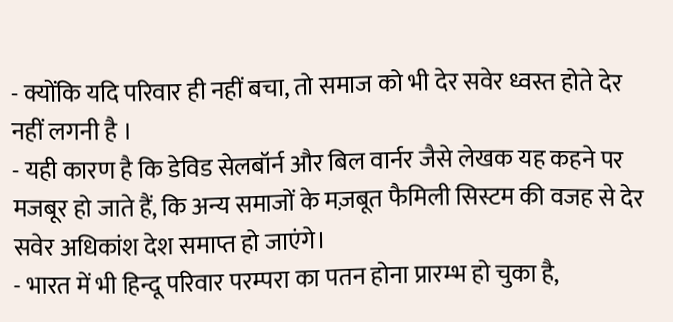- क्योंकि यदि परिवार ही नहीं बचा, तो समाज को भी देर सवेर ध्वस्त होते देर नहीं लगनी है ।
- यही कारण है कि डेविड सेलबॉर्न और बिल वार्नर जैसे लेखक यह कहने पर मजबूर हो जाते हैं, कि अन्य समाजों के मज़बूत फैमिली सिस्टम की वजह से देर सवेर अधिकांश देश समाप्त हो जाएंगे।
- भारत में भी हिन्दू परिवार परम्परा का पतन होना प्रारम्भ हो चुका है,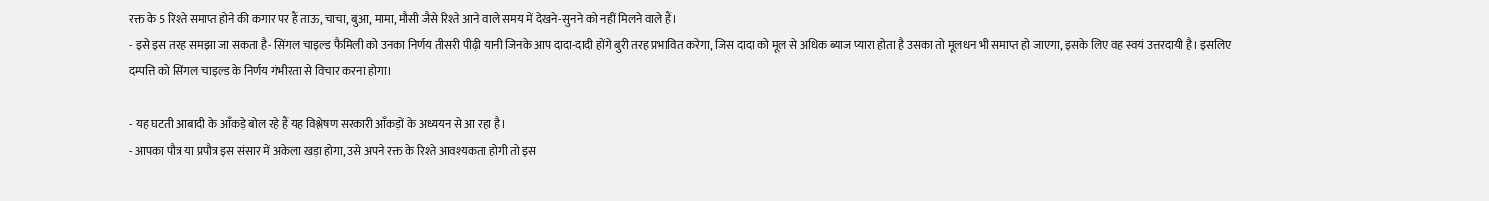रक्त के 5 रिश्ते समाप्त होने की कगार पर हैं ताऊ, चाचा, बुआ, मामा, मौसी जैसे रिश्ते आने वाले समय में देखने-सुनने को नहीं मिलने वाले हैं।
- इसे इस तरह समझा जा सकता है- सिंगल चाइल्ड फैमिली को उनका निर्णय तीसरी पीढ़ी यानी जिनके आप दादा-दादी होंगे बुरी तरह प्रभावित करेगा, जिस दादा को मूल से अधिक ब्याज प्यारा होता है उसका तो मूलधन भी समाप्त हो जाएगा, इसके लिए वह स्वयं उत्तरदायी है। इसलिए दम्पत्ति को सिंगल चाइल्ड के निर्णय गंभीरता से विचार करना होगा।

- यह घटती आबादी के आँकड़े बोल रहे हैं यह विश्लेषण सरकारी आँकड़ों के अध्ययन से आ रहा है।
- आपका पौत्र या प्रपौत्र इस संसार में अकेला खड़ा होगा, उसे अपने रक्त के रिश्ते आवश्यकता होगी तो इस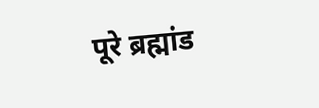पूरे ब्रह्मांड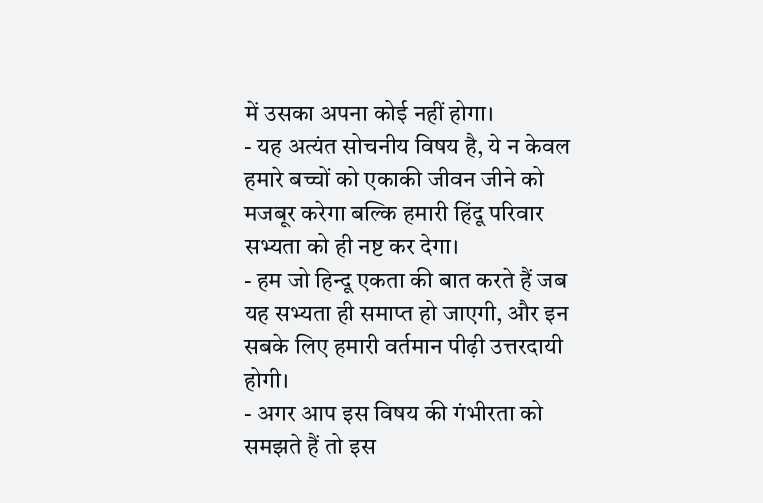में उसका अपना कोई नहीं होगा।
- यह अत्यंत सोचनीय विषय है, ये न केवल हमारे बच्चों को एकाकी जीवन जीने को मजबूर करेगा बल्कि हमारी हिंदू परिवार सभ्यता को ही नष्ट कर देगा।
- हम जो हिन्दू एकता की बात करते हैं जब यह सभ्यता ही समाप्त हो जाएगी, और इन सबके लिए हमारी वर्तमान पीढ़ी उत्तरदायी होगी।
- अगर आप इस विषय की गंभीरता को समझते हैं तो इस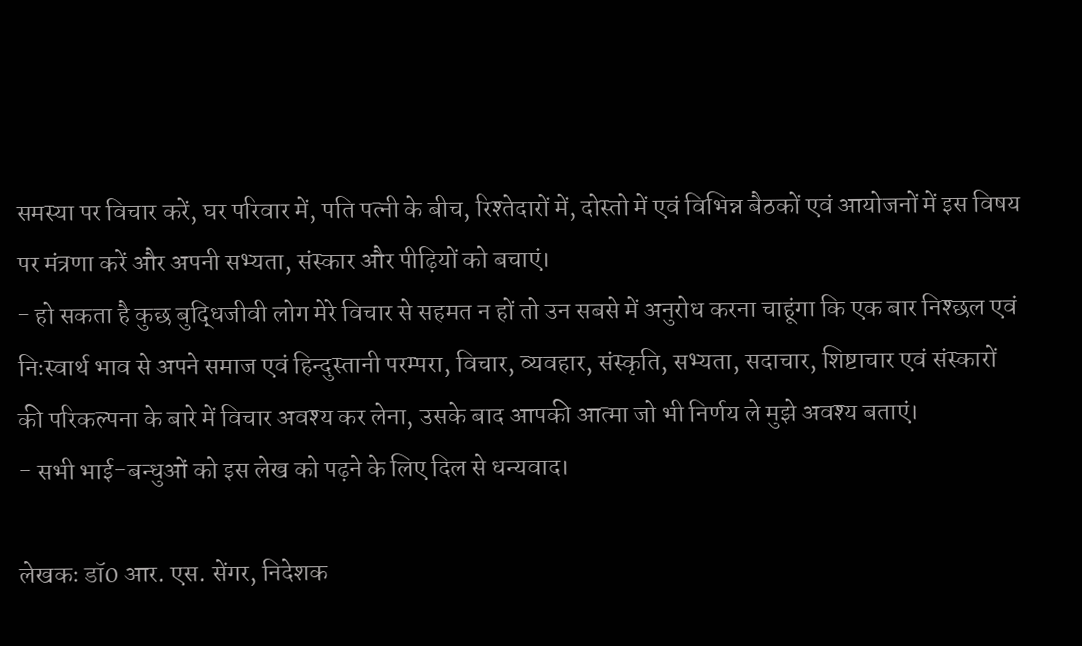समस्या पर विचार करें, घर परिवार में, पति पत्नी के बीच, रिश्तेदारों में, दोस्तो में एवं विभिन्न बैठकों एवं आयोजनों में इस विषय पर मंत्रणा करें और अपनी सभ्यता, संस्कार और पीढ़ियों को बचाएं।
- हो सकता है कुछ बुद्धिजीवी लोग मेरे विचार से सहमत न हों तो उन सबसे में अनुरोध करना चाहूंगा कि एक बार निश्छल एवं निःस्वार्थ भाव से अपने समाज एवं हिन्दुस्तानी परम्परा, विचार, व्यवहार, संस्कृति, सभ्यता, सदाचार, शिष्टाचार एवं संस्कारों की परिकल्पना के बारे में विचार अवश्य कर लेना, उसके बाद आपकी आत्मा जो भी निर्णय ले मुझे अवश्य बताएं।
- सभी भाई-बन्धुओं को इस लेख को पढ़ने के लिए दिल से धन्यवाद।

लेखकः डॉ0 आर. एस. सेंगर, निदेशक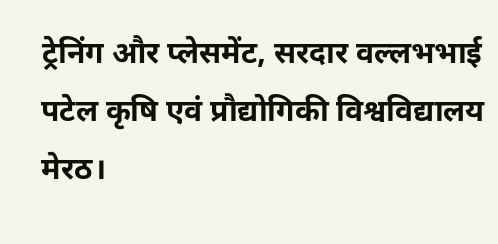ट्रेनिंग और प्लेसमेंट, सरदार वल्लभभाई पटेल कृषि एवं प्रौद्योगिकी विश्वविद्यालय मेरठ।